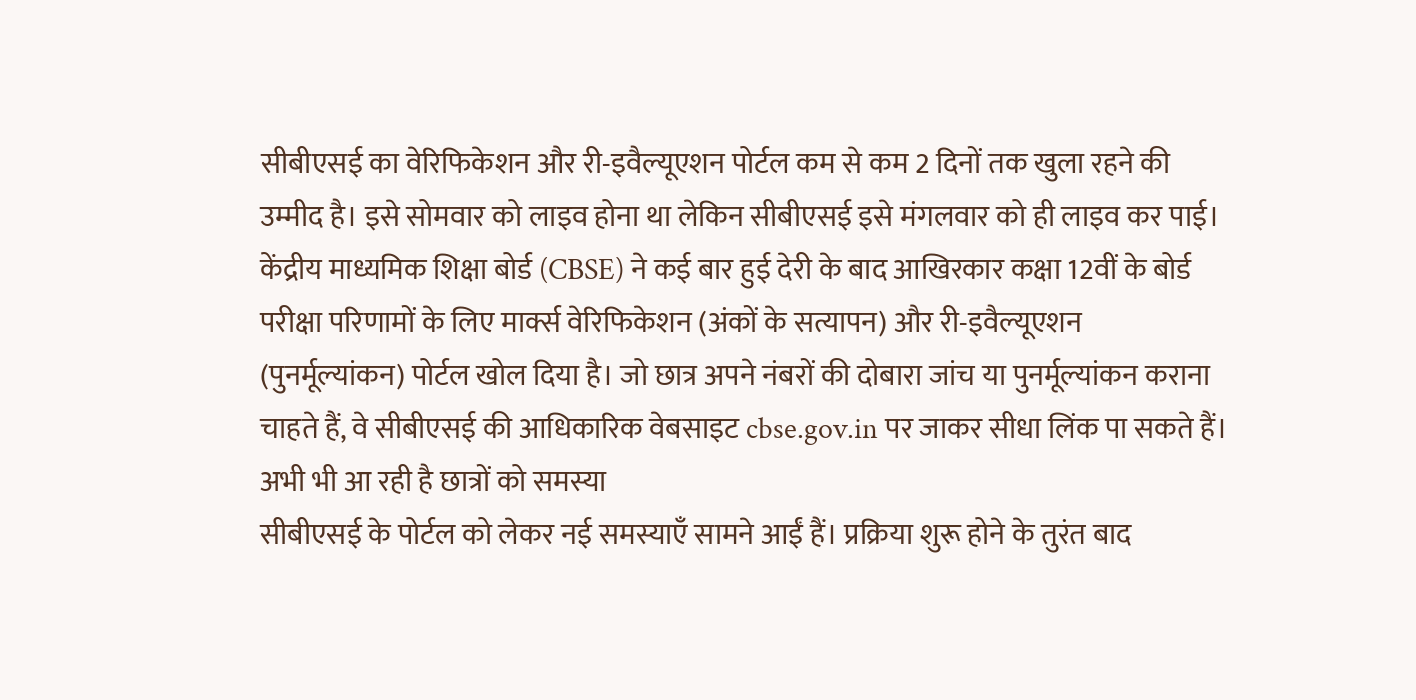सीबीएसई का वेरिफिकेशन और री-इवैल्यूएशन पोर्टल कम से कम 2 दिनों तक खुला रहने की उम्मीद है। इसे सोमवार को लाइव होना था लेकिन सीबीएसई इसे मंगलवार को ही लाइव कर पाई।
केंद्रीय माध्यमिक शिक्षा बोर्ड (CBSE) ने कई बार हुई देरी के बाद आखिरकार कक्षा 12वीं के बोर्ड परीक्षा परिणामों के लिए मार्क्स वेरिफिकेशन (अंकों के सत्यापन) और री-इवैल्यूएशन (पुनर्मूल्यांकन) पोर्टल खोल दिया है। जो छात्र अपने नंबरों की दोबारा जांच या पुनर्मूल्यांकन कराना चाहते हैं, वे सीबीएसई की आधिकारिक वेबसाइट cbse.gov.in पर जाकर सीधा लिंक पा सकते हैं।
अभी भी आ रही है छात्रों को समस्या
सीबीएसई के पोर्टल को लेकर नई समस्याएँ सामने आईं हैं। प्रक्रिया शुरू होने के तुरंत बाद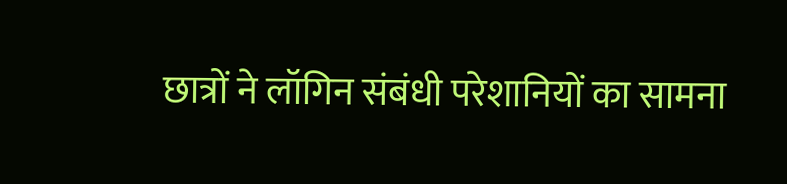छात्रों ने लॉगिन संबंधी परेशानियों का सामना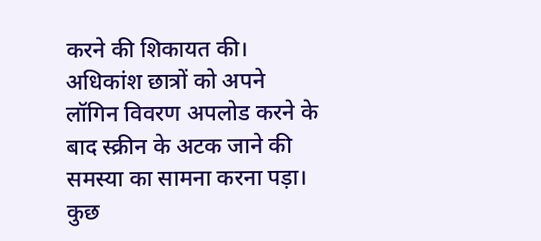करने की शिकायत की। अधिकांश छात्रों को अपने लॉगिन विवरण अपलोड करने के बाद स्क्रीन के अटक जाने की समस्या का सामना करना पड़ा। कुछ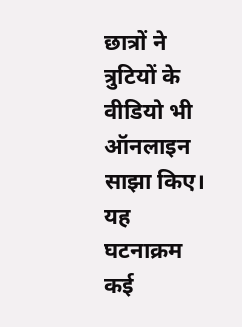छात्रों ने त्रुटियों के वीडियो भी ऑनलाइन साझा किए। यह घटनाक्रम कई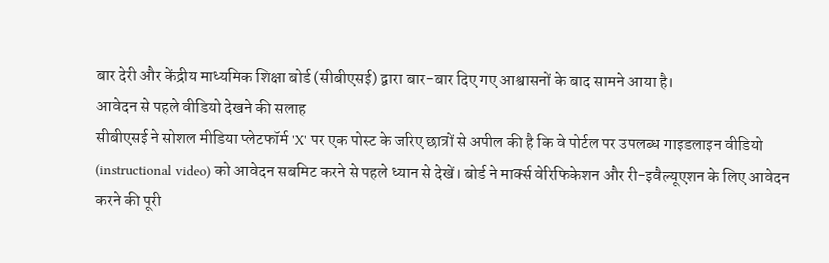बार देरी और केंद्रीय माध्यमिक शिक्षा बोर्ड (सीबीएसई) द्वारा बार-बार दिए गए आश्वासनों के बाद सामने आया है।
आवेदन से पहले वीडियो देखने की सलाह
सीबीएसई ने सोशल मीडिया प्लेटफॉर्म 'X' पर एक पोस्ट के जरिए छात्रों से अपील की है कि वे पोर्टल पर उपलब्ध गाइडलाइन वीडियो (instructional video) को आवेदन सबमिट करने से पहले ध्यान से देखें। बोर्ड ने मार्क्स वेरिफिकेशन और री-इवैल्यूएशन के लिए आवेदन करने की पूरी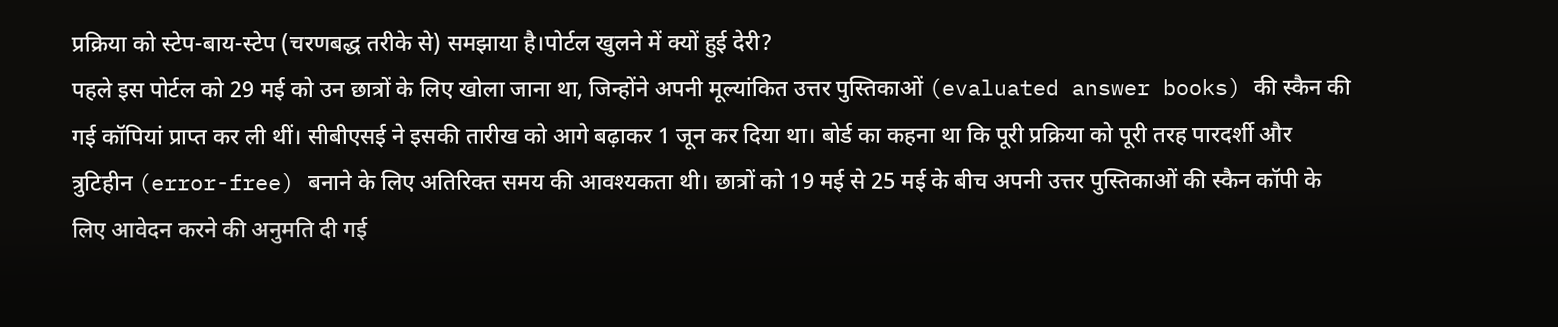प्रक्रिया को स्टेप-बाय-स्टेप (चरणबद्ध तरीके से) समझाया है।पोर्टल खुलने में क्यों हुई देरी?
पहले इस पोर्टल को 29 मई को उन छात्रों के लिए खोला जाना था, जिन्होंने अपनी मूल्यांकित उत्तर पुस्तिकाओं (evaluated answer books) की स्कैन की गई कॉपियां प्राप्त कर ली थीं। सीबीएसई ने इसकी तारीख को आगे बढ़ाकर 1 जून कर दिया था। बोर्ड का कहना था कि पूरी प्रक्रिया को पूरी तरह पारदर्शी और त्रुटिहीन (error-free) बनाने के लिए अतिरिक्त समय की आवश्यकता थी। छात्रों को 19 मई से 25 मई के बीच अपनी उत्तर पुस्तिकाओं की स्कैन कॉपी के लिए आवेदन करने की अनुमति दी गई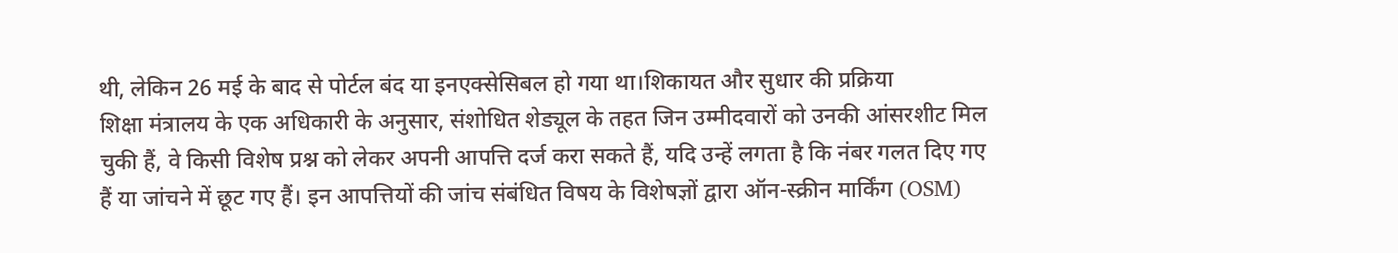थी, लेकिन 26 मई के बाद से पोर्टल बंद या इनएक्सेसिबल हो गया था।शिकायत और सुधार की प्रक्रिया
शिक्षा मंत्रालय के एक अधिकारी के अनुसार, संशोधित शेड्यूल के तहत जिन उम्मीदवारों को उनकी आंसरशीट मिल चुकी हैं, वे किसी विशेष प्रश्न को लेकर अपनी आपत्ति दर्ज करा सकते हैं, यदि उन्हें लगता है कि नंबर गलत दिए गए हैं या जांचने में छूट गए हैं। इन आपत्तियों की जांच संबंधित विषय के विशेषज्ञों द्वारा ऑन-स्क्रीन मार्किंग (OSM)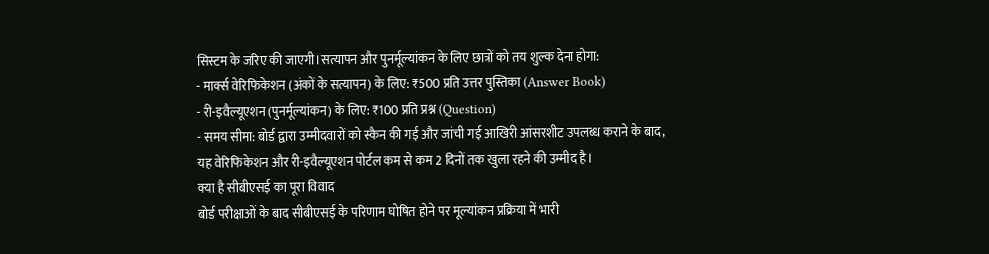सिस्टम के जरिए की जाएगी।सत्यापन और पुनर्मूल्यांकन के लिए छात्रों को तय शुल्क देना होगा:
- मार्क्स वेरिफिकेशन (अंकों के सत्यापन) के लिए: ₹500 प्रति उत्तर पुस्तिका (Answer Book)
- री-इवैल्यूएशन (पुनर्मूल्यांकन) के लिए: ₹100 प्रति प्रश्न (Question)
- समय सीमा: बोर्ड द्वारा उम्मीदवारों को स्कैन की गई और जांची गई आखिरी आंसरशीट उपलब्ध कराने के बाद, यह वेरिफिकेशन और री-इवैल्यूएशन पोर्टल कम से कम 2 दिनों तक खुला रहने की उम्मीद है।
क्या है सीबीएसई का पूरा विवाद
बोर्ड परीक्षाओं के बाद सीबीएसई के परिणाम घोषित होने पर मूल्यांकन प्रक्रिया में भारी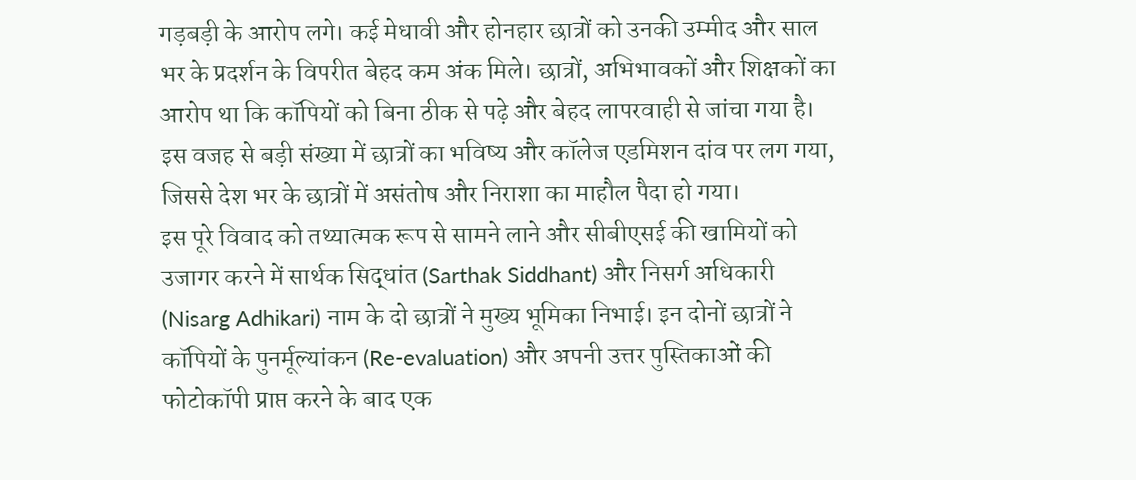गड़बड़ी के आरोप लगे। कई मेधावी और होनहार छात्रों को उनकी उम्मीद और साल भर के प्रदर्शन के विपरीत बेहद कम अंक मिले। छात्रों, अभिभावकों और शिक्षकों का आरोप था कि कॉपियों को बिना ठीक से पढ़े और बेहद लापरवाही से जांचा गया है। इस वजह से बड़ी संख्या में छात्रों का भविष्य और कॉलेज एडमिशन दांव पर लग गया, जिससे देश भर के छात्रों में असंतोष और निराशा का माहौल पैदा हो गया।
इस पूरे विवाद को तथ्यात्मक रूप से सामने लाने और सीबीएसई की खामियों को उजागर करने में सार्थक सिद्धांत (Sarthak Siddhant) और निसर्ग अधिकारी (Nisarg Adhikari) नाम के दो छात्रों ने मुख्य भूमिका निभाई। इन दोनों छात्रों ने कॉपियों के पुनर्मूल्यांकन (Re-evaluation) और अपनी उत्तर पुस्तिकाओं की फोटोकॉपी प्राप्त करने के बाद एक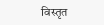विस्तृत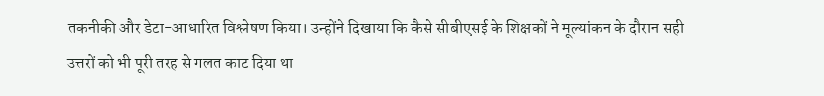तकनीकी और डेटा-आधारित विश्लेषण किया। उन्होंने दिखाया कि कैसे सीबीएसई के शिक्षकों ने मूल्यांकन के दौरान सही उत्तरों को भी पूरी तरह से गलत काट दिया था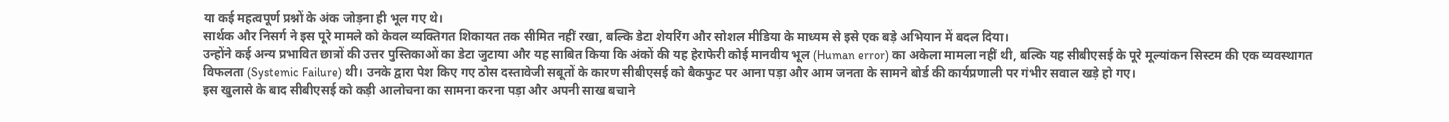या कई महत्वपूर्ण प्रश्नों के अंक जोड़ना ही भूल गए थे।
सार्थक और निसर्ग ने इस पूरे मामले को केवल व्यक्तिगत शिकायत तक सीमित नहीं रखा, बल्कि डेटा शेयरिंग और सोशल मीडिया के माध्यम से इसे एक बड़े अभियान में बदल दिया।
उन्होंने कई अन्य प्रभावित छात्रों की उत्तर पुस्तिकाओं का डेटा जुटाया और यह साबित किया कि अंकों की यह हेराफेरी कोई मानवीय भूल (Human error) का अकेला मामला नहीं थी, बल्कि यह सीबीएसई के पूरे मूल्यांकन सिस्टम की एक व्यवस्थागत विफलता (Systemic Failure) थी। उनके द्वारा पेश किए गए ठोस दस्तावेजी सबूतों के कारण सीबीएसई को बैकफुट पर आना पड़ा और आम जनता के सामने बोर्ड की कार्यप्रणाली पर गंभीर सवाल खड़े हो गए।
इस खुलासे के बाद सीबीएसई को कड़ी आलोचना का सामना करना पड़ा और अपनी साख बचाने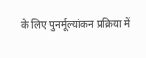के लिए पुनर्मूल्यांकन प्रक्रिया में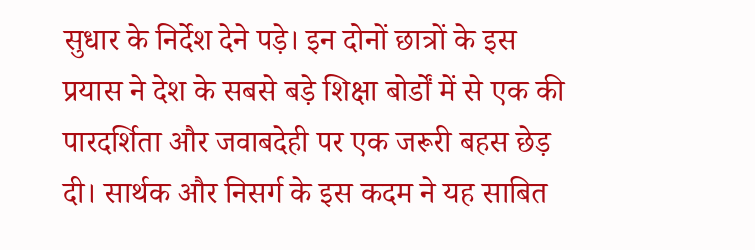सुधार के निर्देश देने पड़े। इन दोनों छात्रों के इस प्रयास ने देश के सबसे बड़े शिक्षा बोर्डों में से एक की पारदर्शिता और जवाबदेही पर एक जरूरी बहस छेड़ दी। सार्थक और निसर्ग के इस कदम ने यह साबित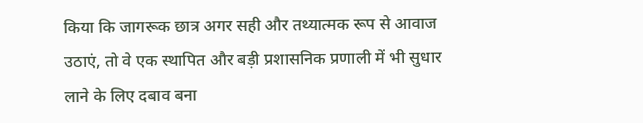किया कि जागरूक छात्र अगर सही और तथ्यात्मक रूप से आवाज उठाएं, तो वे एक स्थापित और बड़ी प्रशासनिक प्रणाली में भी सुधार लाने के लिए दबाव बना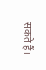सकते हैं।